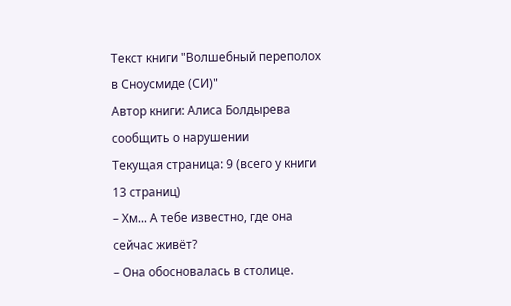Текст книги "Волшебный переполох в Сноусмиде (СИ)"
Автор книги: Алиса Болдырева
сообщить о нарушении
Текущая страница: 9 (всего у книги 13 страниц)
– Хм... А тебе известно, где она сейчас живёт?
– Она обосновалась в столице.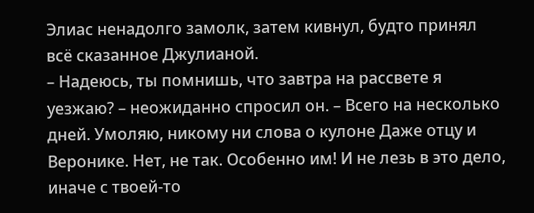Элиас ненадолго замолк, затем кивнул, будто принял всё сказанное Джулианой.
– Надеюсь, ты помнишь, что завтра на рассвете я уезжаю? – неожиданно спросил он. – Всего на несколько дней. Умоляю, никому ни слова о кулоне Даже отцу и Веронике. Нет, не так. Особенно им! И не лезь в это дело, иначе с твоей-то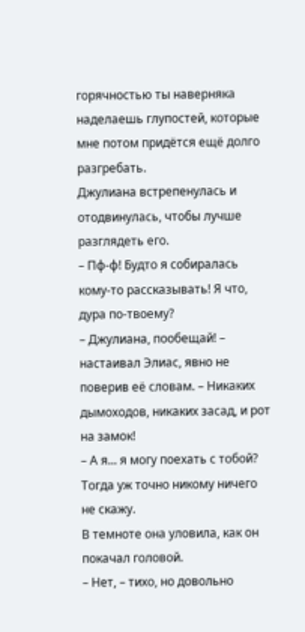горячностью ты наверняка наделаешь глупостей, которые мне потом придётся ещё долго разгребать.
Джулиана встрепенулась и отодвинулась, чтобы лучше разглядеть его.
– Пф-ф! Будто я собиралась кому-то рассказывать! Я что, дура по-твоему?
– Джулиана, пообещай! – настаивал Элиас, явно не поверив её словам. – Никаких дымоходов, никаких засад, и рот на замок!
– А я... я могу поехать с тобой? Тогда уж точно никому ничего не скажу.
В темноте она уловила, как он покачал головой.
– Нет, – тихо, но довольно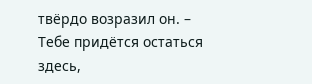твёрдо возразил он. – Тебе придётся остаться здесь,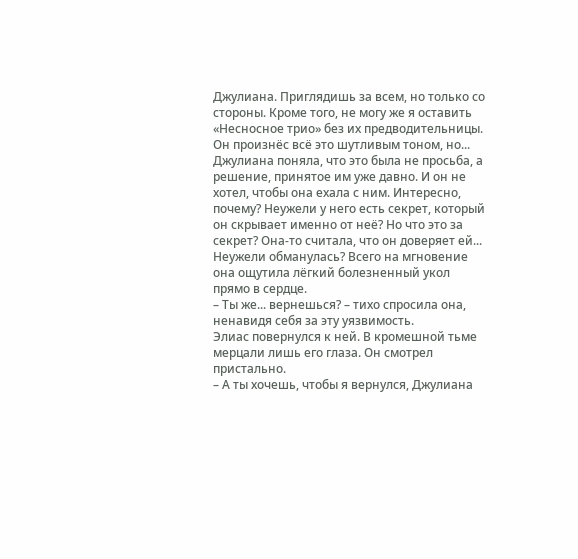Джулиана. Приглядишь за всем, но только со стороны. Кроме того, не могу же я оставить «Несносное трио» без их предводительницы.
Он произнёс всё это шутливым тоном, но... Джулиана поняла, что это была не просьба, а решение, принятое им уже давно. И он не хотел, чтобы она ехала с ним. Интересно, почему? Неужели у него есть секрет, который он скрывает именно от неё? Но что это за секрет? Она-то считала, что он доверяет ей... Неужели обманулась? Всего на мгновение она ощутила лёгкий болезненный укол прямо в сердце.
– Ты же... вернешься? – тихо спросила она, ненавидя себя за эту уязвимость.
Элиас повернулся к ней. В кромешной тьме мерцали лишь его глаза. Он смотрел пристально.
– А ты хочешь, чтобы я вернулся, Джулиана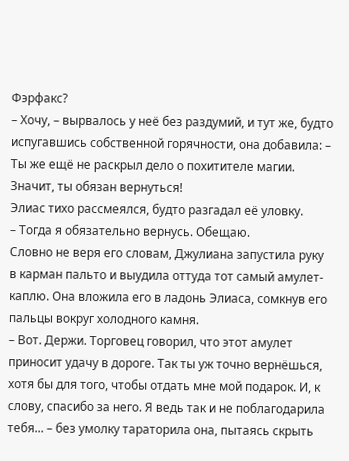Фэрфакс?
– Хочу, – вырвалось у неё без раздумий, и тут же, будто испугавшись собственной горячности, она добавила: – Ты же ещё не раскрыл дело о похитителе магии. Значит, ты обязан вернуться!
Элиас тихо рассмеялся, будто разгадал её уловку.
– Тогда я обязательно вернусь. Обещаю.
Словно не веря его словам, Джулиана запустила руку в карман пальто и выудила оттуда тот самый амулет-каплю. Она вложила его в ладонь Элиаса, сомкнув его пальцы вокруг холодного камня.
– Вот. Держи. Торговец говорил, что этот амулет приносит удачу в дороге. Так ты уж точно вернёшься, хотя бы для того, чтобы отдать мне мой подарок. И, к слову, спасибо за него. Я ведь так и не поблагодарила тебя... – без умолку тараторила она, пытаясь скрыть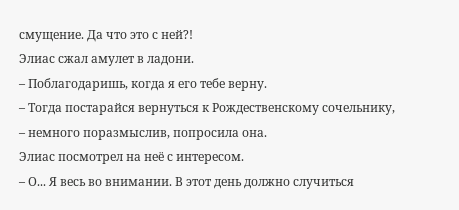смущение. Да что это с ней?!
Элиас сжал амулет в ладони.
– Поблагодаришь, когда я его тебе верну.
– Тогда постарайся вернуться к Рождественскому сочельнику, – немного поразмыслив, попросила она.
Элиас посмотрел на неё с интересом.
– О... Я весь во внимании. В этот день должно случиться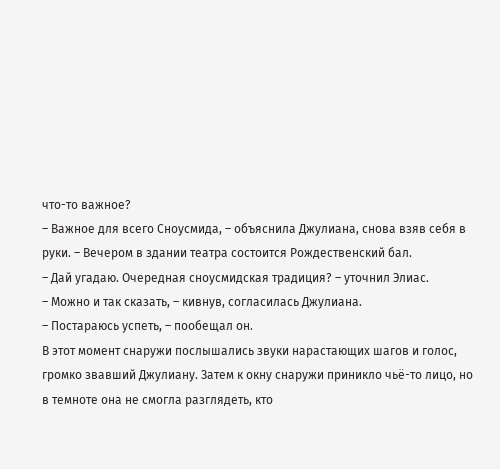что-то важное?
– Важное для всего Сноусмида, – объяснила Джулиана, снова взяв себя в руки. – Вечером в здании театра состоится Рождественский бал.
– Дай угадаю. Очередная сноусмидская традиция? – уточнил Элиас.
– Можно и так сказать, – кивнув, согласилась Джулиана.
– Постараюсь успеть, – пообещал он.
В этот момент снаружи послышались звуки нарастающих шагов и голос, громко звавший Джулиану. Затем к окну снаружи приникло чьё-то лицо, но в темноте она не смогла разглядеть, кто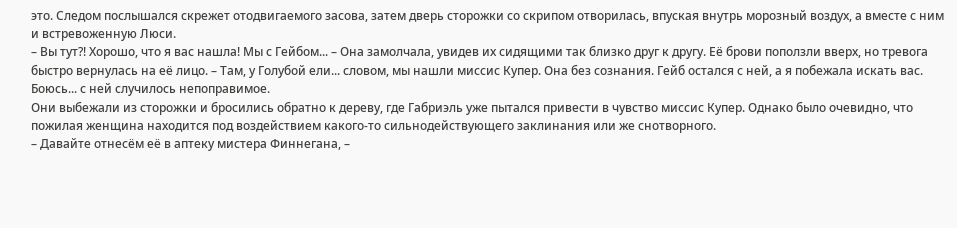это. Следом послышался скрежет отодвигаемого засова, затем дверь сторожки со скрипом отворилась, впуская внутрь морозный воздух, а вместе с ним и встревоженную Люси.
– Вы тут?! Хорошо, что я вас нашла! Мы с Гейбом... – Она замолчала, увидев их сидящими так близко друг к другу. Её брови поползли вверх, но тревога быстро вернулась на её лицо. – Там, у Голубой ели... словом, мы нашли миссис Купер. Она без сознания. Гейб остался с ней, а я побежала искать вас. Боюсь... с ней случилось непоправимое.
Они выбежали из сторожки и бросились обратно к дереву, где Габриэль уже пытался привести в чувство миссис Купер. Однако было очевидно, что пожилая женщина находится под воздействием какого-то сильнодействующего заклинания или же снотворного.
– Давайте отнесём её в аптеку мистера Финнегана, –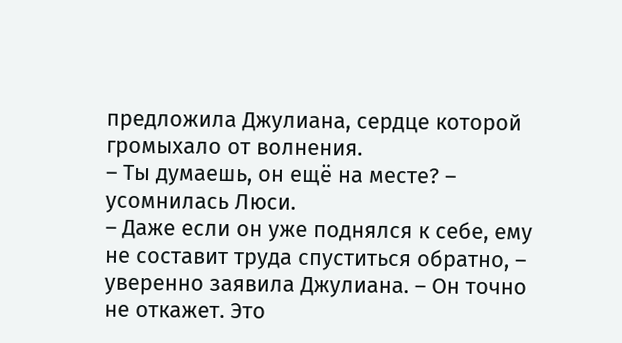предложила Джулиана, сердце которой громыхало от волнения.
– Ты думаешь, он ещё на месте? – усомнилась Люси.
– Даже если он уже поднялся к себе, ему не составит труда спуститься обратно, – уверенно заявила Джулиана. – Он точно не откажет. Это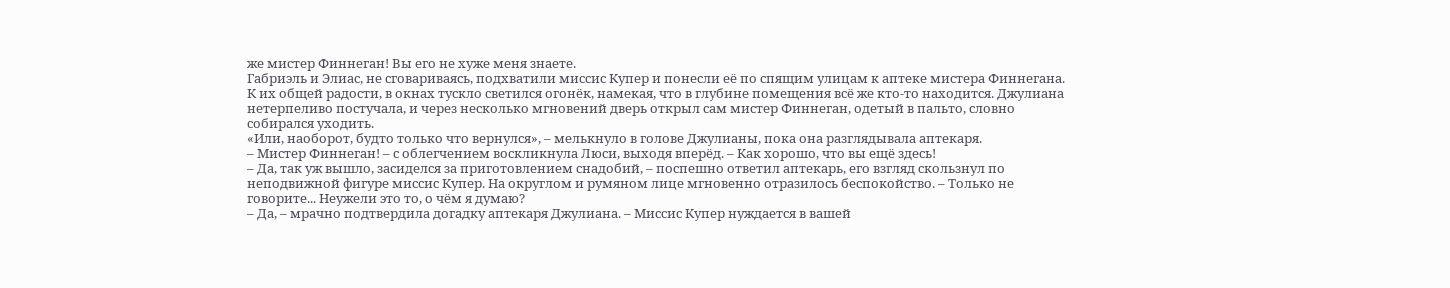же мистер Финнеган! Вы его не хуже меня знаете.
Габриэль и Элиас, не сговариваясь, подхватили миссис Купер и понесли её по спящим улицам к аптеке мистера Финнегана.
К их общей радости, в окнах тускло светился огонёк, намекая, что в глубине помещения всё же кто-то находится. Джулиана нетерпеливо постучала, и через несколько мгновений дверь открыл сам мистер Финнеган, одетый в пальто, словно собирался уходить.
«Или, наоборот, будто только что вернулся», – мелькнуло в голове Джулианы, пока она разглядывала аптекаря.
– Мистер Финнеган! – с облегчением воскликнула Люси, выходя вперёд. – Как хорошо, что вы ещё здесь!
– Да, так уж вышло, засиделся за приготовлением снадобий, – поспешно ответил аптекарь, его взгляд скользнул по неподвижной фигуре миссис Купер. На округлом и румяном лице мгновенно отразилось беспокойство. – Только не говорите... Неужели это то, о чём я думаю?
– Да, – мрачно подтвердила догадку аптекаря Джулиана. – Миссис Купер нуждается в вашей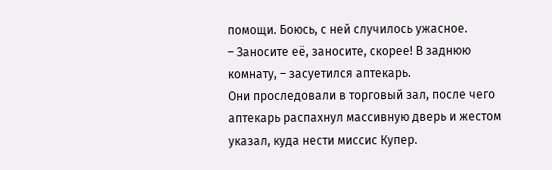помощи. Боюсь, с ней случилось ужасное.
– Заносите её, заносите, скорее! В заднюю комнату, – засуетился аптекарь.
Они проследовали в торговый зал, после чего аптекарь распахнул массивную дверь и жестом указал, куда нести миссис Купер.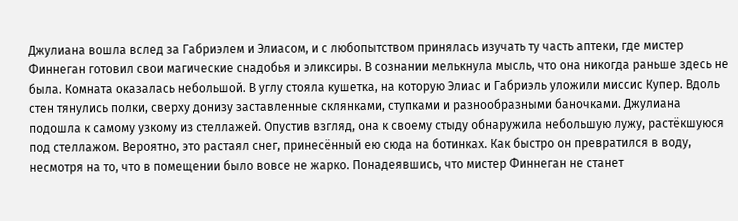Джулиана вошла вслед за Габриэлем и Элиасом, и с любопытством принялась изучать ту часть аптеки, где мистер Финнеган готовил свои магические снадобья и эликсиры. В сознании мелькнула мысль, что она никогда раньше здесь не была. Комната оказалась небольшой. В углу стояла кушетка, на которую Элиас и Габриэль уложили миссис Купер. Вдоль стен тянулись полки, сверху донизу заставленные склянками, ступками и разнообразными баночками. Джулиана подошла к самому узкому из стеллажей. Опустив взгляд, она к своему стыду обнаружила небольшую лужу, растёкшуюся под стеллажом. Вероятно, это растаял снег, принесённый ею сюда на ботинках. Как быстро он превратился в воду, несмотря на то, что в помещении было вовсе не жарко. Понадеявшись, что мистер Финнеган не станет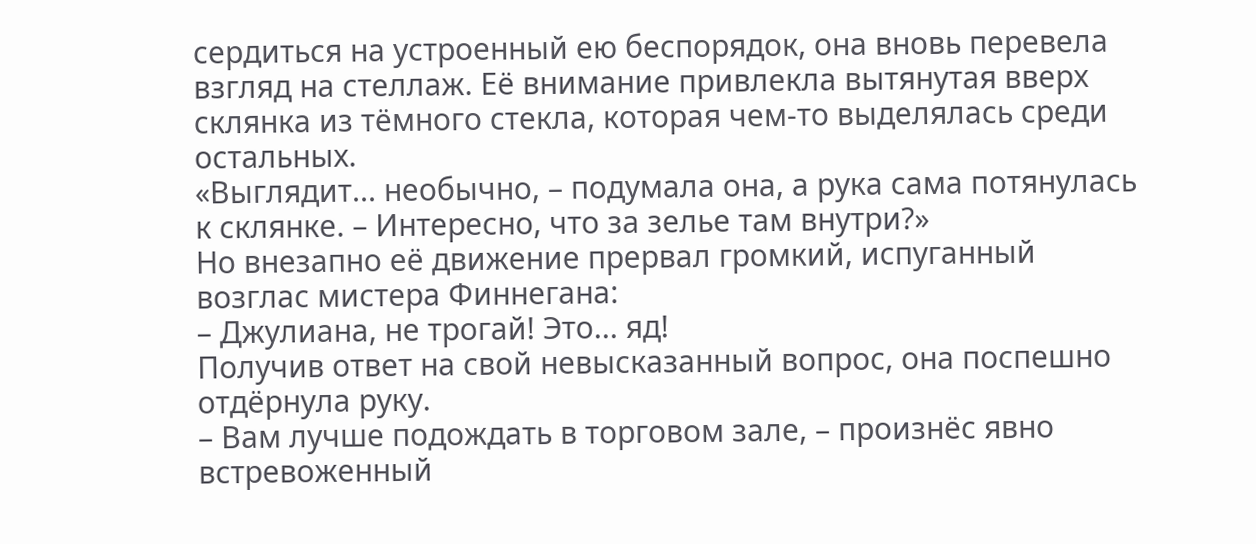сердиться на устроенный ею беспорядок, она вновь перевела взгляд на стеллаж. Её внимание привлекла вытянутая вверх склянка из тёмного стекла, которая чем-то выделялась среди остальных.
«Выглядит... необычно, – подумала она, а рука сама потянулась к склянке. – Интересно, что за зелье там внутри?»
Но внезапно её движение прервал громкий, испуганный возглас мистера Финнегана:
– Джулиана, не трогай! Это... яд!
Получив ответ на свой невысказанный вопрос, она поспешно отдёрнула руку.
– Вам лучше подождать в торговом зале, – произнёс явно встревоженный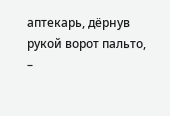аптекарь, дёрнув рукой ворот пальто, –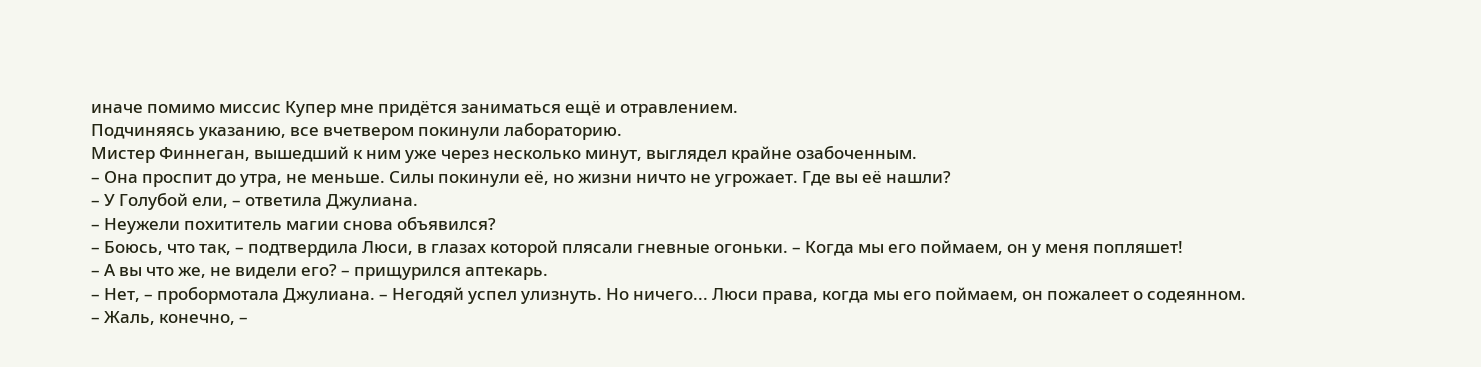иначе помимо миссис Купер мне придётся заниматься ещё и отравлением.
Подчиняясь указанию, все вчетвером покинули лабораторию.
Мистер Финнеган, вышедший к ним уже через несколько минут, выглядел крайне озабоченным.
– Она проспит до утра, не меньше. Силы покинули её, но жизни ничто не угрожает. Где вы её нашли?
– У Голубой ели, – ответила Джулиана.
– Неужели похититель магии снова объявился?
– Боюсь, что так, – подтвердила Люси, в глазах которой плясали гневные огоньки. – Когда мы его поймаем, он у меня попляшет!
– А вы что же, не видели его? – прищурился аптекарь.
– Нет, – пробормотала Джулиана. – Негодяй успел улизнуть. Но ничего... Люси права, когда мы его поймаем, он пожалеет о содеянном.
– Жаль, конечно, –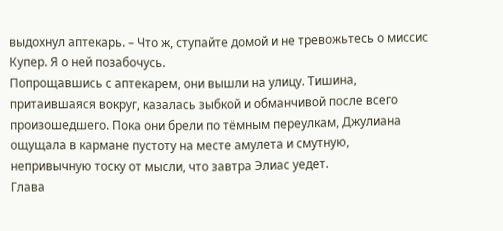выдохнул аптекарь. – Что ж, ступайте домой и не тревожьтесь о миссис Купер. Я о ней позабочусь.
Попрощавшись с аптекарем, они вышли на улицу. Тишина, притаившаяся вокруг, казалась зыбкой и обманчивой после всего произошедшего. Пока они брели по тёмным переулкам, Джулиана ощущала в кармане пустоту на месте амулета и смутную, непривычную тоску от мысли, что завтра Элиас уедет.
Глава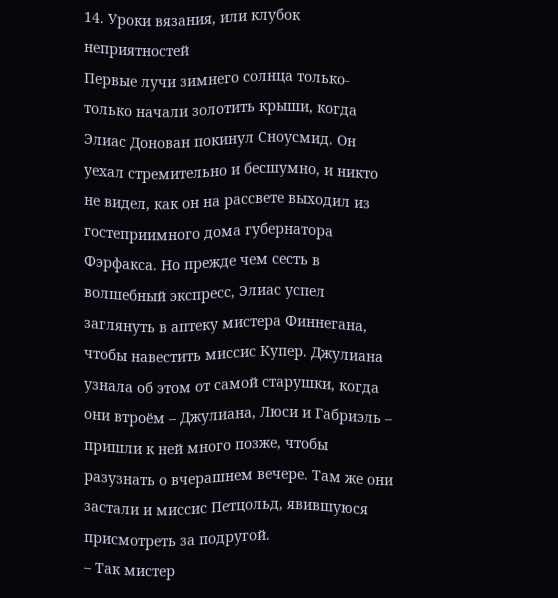14. Уроки вязания, или клубок неприятностей
Первые лучи зимнего солнца только-только начали золотить крыши, когда Элиас Донован покинул Сноусмид. Он уехал стремительно и бесшумно, и никто не видел, как он на рассвете выходил из гостеприимного дома губернатора Фэрфакса. Но прежде чем сесть в волшебный экспресс, Элиас успел заглянуть в аптеку мистера Финнегана, чтобы навестить миссис Купер. Джулиана узнала об этом от самой старушки, когда они втроём – Джулиана, Люси и Габриэль – пришли к ней много позже, чтобы разузнать о вчерашнем вечере. Там же они застали и миссис Петцольд, явившуюся присмотреть за подругой.
– Так мистер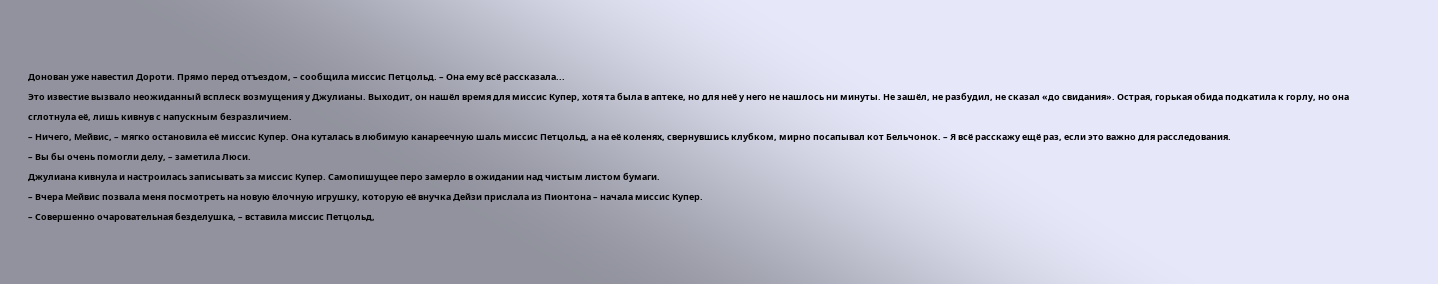Донован уже навестил Дороти. Прямо перед отъездом, – сообщила миссис Петцольд. – Она ему всё рассказала...
Это известие вызвало неожиданный всплеск возмущения у Джулианы. Выходит, он нашёл время для миссис Купер, хотя та была в аптеке, но для неё у него не нашлось ни минуты. Не зашёл, не разбудил, не сказал «до свидания». Острая, горькая обида подкатила к горлу, но она сглотнула её, лишь кивнув с напускным безразличием.
– Ничего, Мейвис, – мягко остановила её миссис Купер. Она куталась в любимую канареечную шаль миссис Петцольд, а на её коленях, свернувшись клубком, мирно посапывал кот Бельчонок. – Я всё расскажу ещё раз, если это важно для расследования.
– Вы бы очень помогли делу, – заметила Люси.
Джулиана кивнула и настроилась записывать за миссис Купер. Самопишущее перо замерло в ожидании над чистым листом бумаги.
– Вчера Мейвис позвала меня посмотреть на новую ёлочную игрушку, которую её внучка Дейзи прислала из Пионтона – начала миссис Купер.
– Совершенно очаровательная безделушка, – вставила миссис Петцольд,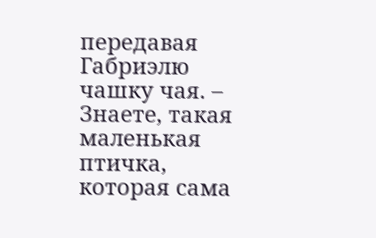передавая Габриэлю чашку чая. – Знаете, такая маленькая птичка, которая сама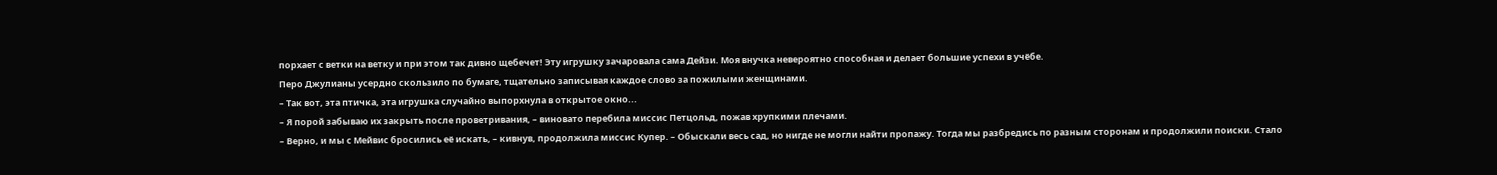порхает с ветки на ветку и при этом так дивно щебечет! Эту игрушку зачаровала сама Дейзи. Моя внучка невероятно способная и делает большие успехи в учёбе.
Перо Джулианы усердно скользило по бумаге, тщательно записывая каждое слово за пожилыми женщинами.
– Так вот, эта птичка, эта игрушка случайно выпорхнула в открытое окно...
– Я порой забываю их закрыть после проветривания, – виновато перебила миссис Петцольд, пожав хрупкими плечами.
– Верно, и мы с Мейвис бросились её искать, – кивнув, продолжила миссис Купер. – Обыскали весь сад, но нигде не могли найти пропажу. Тогда мы разбредись по разным сторонам и продолжили поиски. Стало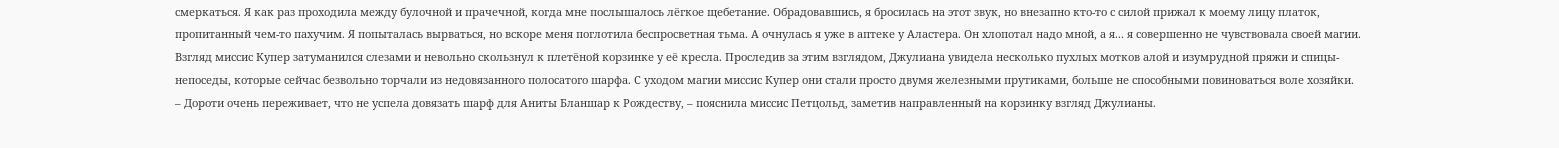смеркаться. Я как раз проходила между булочной и прачечной, когда мне послышалось лёгкое щебетание. Обрадовавшись, я бросилась на этот звук, но внезапно кто-то с силой прижал к моему лицу платок, пропитанный чем-то пахучим. Я попыталась вырваться, но вскоре меня поглотила беспросветная тьма. А очнулась я уже в аптеке у Аластера. Он хлопотал надо мной, а я... я совершенно не чувствовала своей магии.
Взгляд миссис Купер затуманился слезами и невольно скользнул к плетёной корзинке у её кресла. Проследив за этим взглядом, Джулиана увидела несколько пухлых мотков алой и изумрудной пряжи и спицы-непоседы, которые сейчас безвольно торчали из недовязанного полосатого шарфа. С уходом магии миссис Купер они стали просто двумя железными прутиками, больше не способными повиноваться воле хозяйки.
– Дороти очень переживает, что не успела довязать шарф для Аниты Бланшар к Рождеству, – пояснила миссис Петцольд, заметив направленный на корзинку взгляд Джулианы.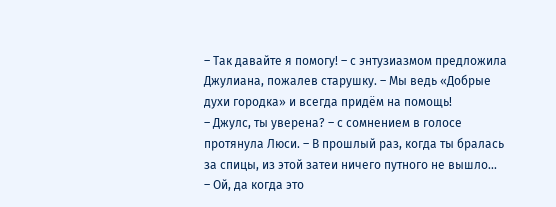– Так давайте я помогу! – с энтузиазмом предложила Джулиана, пожалев старушку. – Мы ведь «Добрые духи городка» и всегда придём на помощь!
– Джулс, ты уверена? – с сомнением в голосе протянула Люси. – В прошлый раз, когда ты бралась за спицы, из этой затеи ничего путного не вышло...
– Ой, да когда это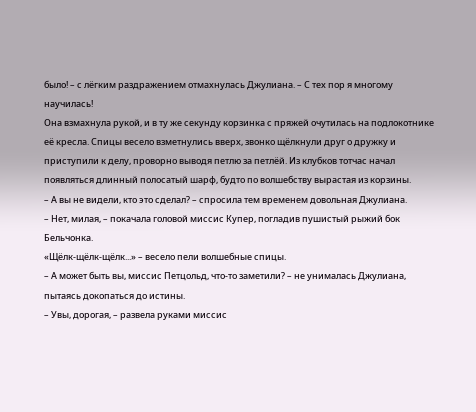было! – с лёгким раздражением отмахнулась Джулиана. – С тех пор я многому научилась!
Она взмахнула рукой, и в ту же секунду корзинка с пряжей очутилась на подлокотнике её кресла. Спицы весело взметнулись вверх, звонко щёлкнули друг о дружку и приступили к делу, проворно выводя петлю за петлёй. Из клубков тотчас начал появляться длинный полосатый шарф, будто по волшебству вырастая из корзины.
– А вы не видели, кто это сделал? – спросила тем временем довольная Джулиана.
– Нет, милая, – покачала головой миссис Купер, погладив пушистый рыжий бок Бельчонка.
«Щёлк-щёлк-щёлк...» – весело пели волшебные спицы.
– А может быть вы, миссис Петцольд, что-то заметили? – не унималась Джулиана, пытаясь докопаться до истины.
– Увы, дорогая, – развела руками миссис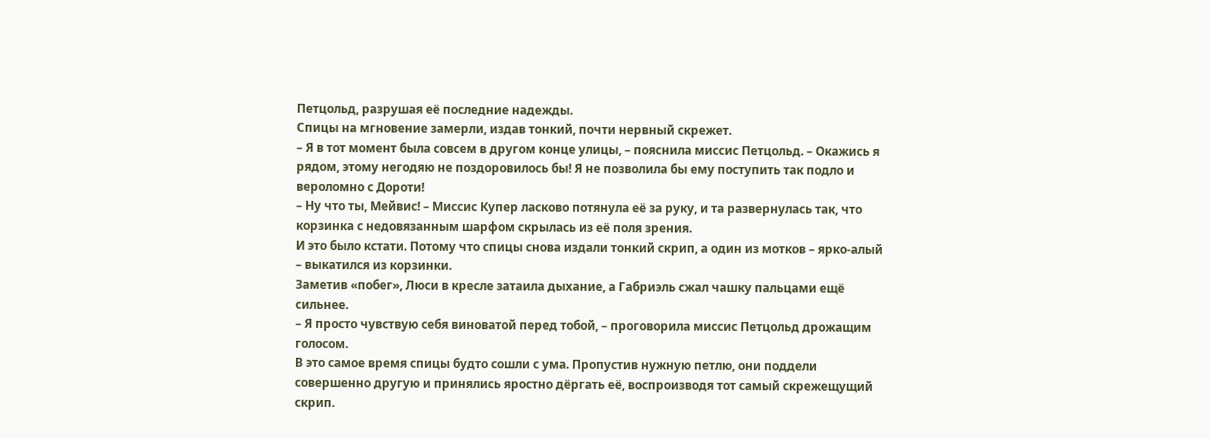Петцольд, разрушая её последние надежды.
Спицы на мгновение замерли, издав тонкий, почти нервный скрежет.
– Я в тот момент была совсем в другом конце улицы, – пояснила миссис Петцольд. – Окажись я рядом, этому негодяю не поздоровилось бы! Я не позволила бы ему поступить так подло и вероломно с Дороти!
– Ну что ты, Мейвис! – Миссис Купер ласково потянула её за руку, и та развернулась так, что корзинка с недовязанным шарфом скрылась из её поля зрения.
И это было кстати. Потому что спицы снова издали тонкий скрип, а один из мотков – ярко-алый – выкатился из корзинки.
Заметив «побег», Люси в кресле затаила дыхание, а Габриэль сжал чашку пальцами ещё сильнее.
– Я просто чувствую себя виноватой перед тобой, – проговорила миссис Петцольд дрожащим голосом.
В это самое время спицы будто сошли с ума. Пропустив нужную петлю, они поддели совершенно другую и принялись яростно дёргать её, воспроизводя тот самый скрежещущий скрип.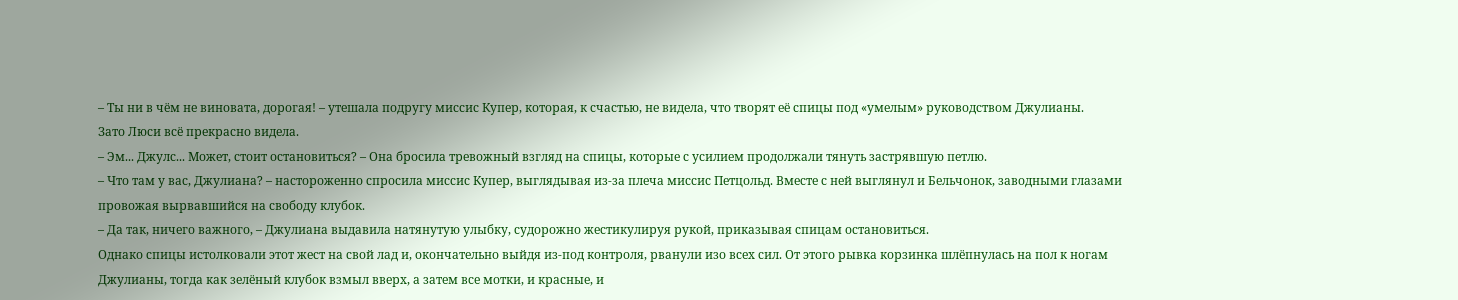– Ты ни в чём не виновата, дорогая! – утешала подругу миссис Купер, которая, к счастью, не видела, что творят её спицы под «умелым» руководством Джулианы.
Зато Люси всё прекрасно видела.
– Эм... Джулс... Может, стоит остановиться? – Она бросила тревожный взгляд на спицы, которые с усилием продолжали тянуть застрявшую петлю.
– Что там у вас, Джулиана? – настороженно спросила миссис Купер, выглядывая из-за плеча миссис Петцольд. Вместе с ней выглянул и Бельчонок, заводными глазами провожая вырвавшийся на свободу клубок.
– Да так, ничего важного, – Джулиана выдавила натянутую улыбку, судорожно жестикулируя рукой, приказывая спицам остановиться.
Однако спицы истолковали этот жест на свой лад и, окончательно выйдя из-под контроля, рванули изо всех сил. От этого рывка корзинка шлёпнулась на пол к ногам Джулианы, тогда как зелёный клубок взмыл вверх, а затем все мотки, и красные, и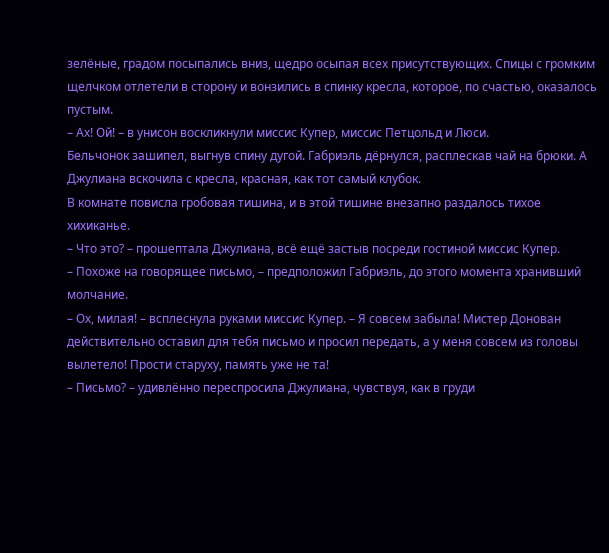зелёные, градом посыпались вниз, щедро осыпая всех присутствующих. Спицы с громким щелчком отлетели в сторону и вонзились в спинку кресла, которое, по счастью, оказалось пустым.
– Ах! Ой! – в унисон воскликнули миссис Купер, миссис Петцольд и Люси.
Бельчонок зашипел, выгнув спину дугой. Габриэль дёрнулся, расплескав чай на брюки. А Джулиана вскочила с кресла, красная, как тот самый клубок.
В комнате повисла гробовая тишина, и в этой тишине внезапно раздалось тихое хихиканье.
– Что это? – прошептала Джулиана, всё ещё застыв посреди гостиной миссис Купер.
– Похоже на говорящее письмо, – предположил Габриэль, до этого момента хранивший молчание.
– Ох, милая! – всплеснула руками миссис Купер. – Я совсем забыла! Мистер Донован действительно оставил для тебя письмо и просил передать, а у меня совсем из головы вылетело! Прости старуху, память уже не та!
– Письмо? – удивлённо переспросила Джулиана, чувствуя, как в груди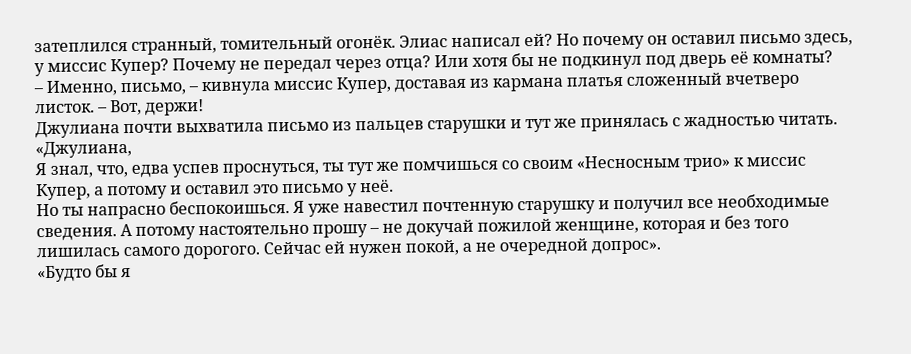затеплился странный, томительный огонёк. Элиас написал ей? Но почему он оставил письмо здесь, у миссис Купер? Почему не передал через отца? Или хотя бы не подкинул под дверь её комнаты?
– Именно, письмо, – кивнула миссис Купер, доставая из кармана платья сложенный вчетверо листок. – Вот, держи!
Джулиана почти выхватила письмо из пальцев старушки и тут же принялась с жадностью читать.
«Джулиана,
Я знал, что, едва успев проснуться, ты тут же помчишься со своим «Несносным трио» к миссис Купер, а потому и оставил это письмо у неё.
Но ты напрасно беспокоишься. Я уже навестил почтенную старушку и получил все необходимые сведения. А потому настоятельно прошу – не докучай пожилой женщине, которая и без того лишилась самого дорогого. Сейчас ей нужен покой, а не очередной допрос».
«Будто бы я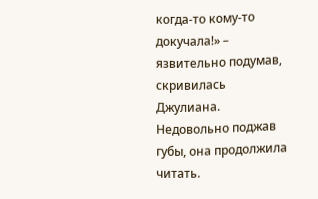когда-то кому-то докучала!» – язвительно подумав, скривилась Джулиана.
Недовольно поджав губы, она продолжила читать.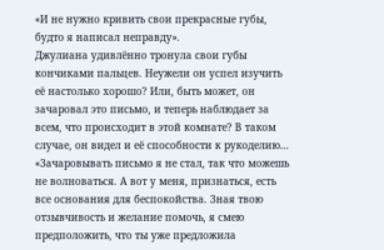«И не нужно кривить свои прекрасные губы, будто я написал неправду».
Джулиана удивлённо тронула свои губы кончиками пальцев. Неужели он успел изучить её настолько хорошо? Или, быть может, он зачаровал это письмо, и теперь наблюдает за всем, что происходит в этой комнате? В таком случае, он видел и её способности к рукоделию...
«Зачаровывать письмо я не стал, так что можешь не волноваться. А вот у меня, признаться, есть все основания для беспокойства. Зная твою отзывчивость и желание помочь, я смею предположить, что ты уже предложила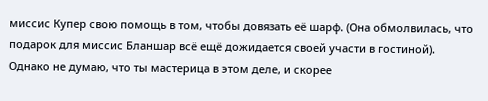миссис Купер свою помощь в том, чтобы довязать её шарф. (Она обмолвилась, что подарок для миссис Бланшар всё ещё дожидается своей участи в гостиной).
Однако не думаю, что ты мастерица в этом деле, и скорее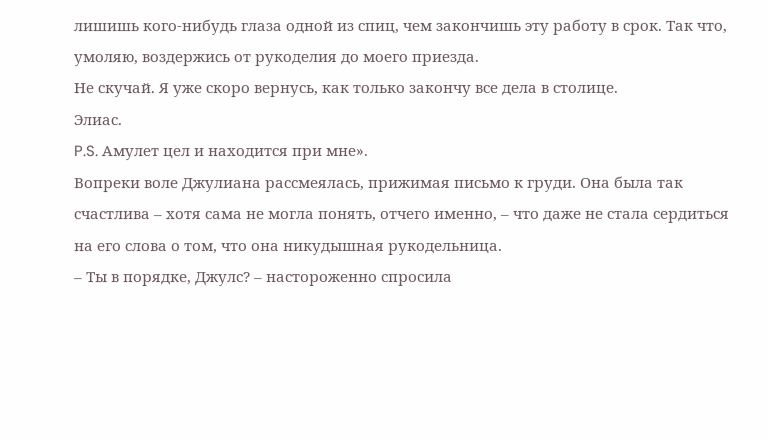лишишь кого-нибудь глаза одной из спиц, чем закончишь эту работу в срок. Так что, умоляю, воздержись от рукоделия до моего приезда.
Не скучай. Я уже скоро вернусь, как только закончу все дела в столице.
Элиас.
P.S. Амулет цел и находится при мне».
Вопреки воле Джулиана рассмеялась, прижимая письмо к груди. Она была так счастлива – хотя сама не могла понять, отчего именно, – что даже не стала сердиться на его слова о том, что она никудышная рукодельница.
– Ты в порядке, Джулс? – настороженно спросила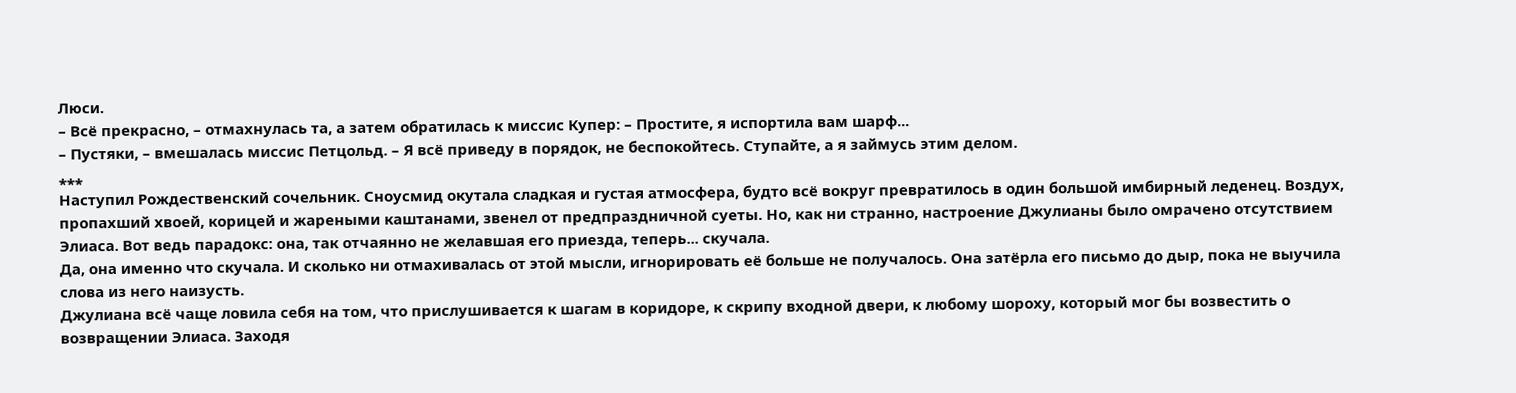Люси.
– Всё прекрасно, – отмахнулась та, а затем обратилась к миссис Купер: – Простите, я испортила вам шарф...
– Пустяки, – вмешалась миссис Петцольд. – Я всё приведу в порядок, не беспокойтесь. Ступайте, а я займусь этим делом.
⁎⁎⁎
Наступил Рождественский сочельник. Сноусмид окутала сладкая и густая атмосфера, будто всё вокруг превратилось в один большой имбирный леденец. Воздух, пропахший хвоей, корицей и жареными каштанами, звенел от предпраздничной суеты. Но, как ни странно, настроение Джулианы было омрачено отсутствием Элиаса. Вот ведь парадокс: она, так отчаянно не желавшая его приезда, теперь... скучала.
Да, она именно что скучала. И сколько ни отмахивалась от этой мысли, игнорировать её больше не получалось. Она затёрла его письмо до дыр, пока не выучила слова из него наизусть.
Джулиана всё чаще ловила себя на том, что прислушивается к шагам в коридоре, к скрипу входной двери, к любому шороху, который мог бы возвестить о возвращении Элиаса. Заходя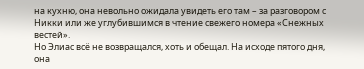на кухню, она невольно ожидала увидеть его там – за разговором с Никки или же углубившимся в чтение свежего номера «Снежных вестей».
Но Элиас всё не возвращался, хоть и обещал. На исходе пятого дня, она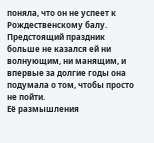поняла, что он не успеет к Рождественскому балу. Предстоящий праздник больше не казался ей ни волнующим, ни манящим, и впервые за долгие годы она подумала о том, чтобы просто не пойти.
Её размышления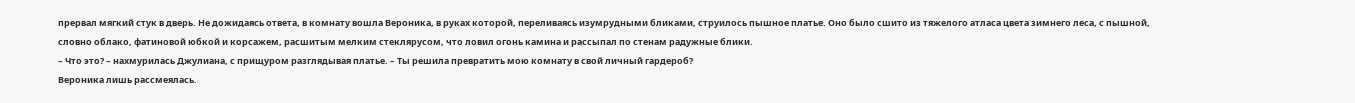прервал мягкий стук в дверь. Не дожидаясь ответа, в комнату вошла Вероника, в руках которой, переливаясь изумрудными бликами, струилось пышное платье. Оно было сшито из тяжелого атласа цвета зимнего леса, с пышной, словно облако, фатиновой юбкой и корсажем, расшитым мелким стеклярусом, что ловил огонь камина и рассыпал по стенам радужные блики.
– Что это? – нахмурилась Джулиана, с прищуром разглядывая платье. – Ты решила превратить мою комнату в свой личный гардероб?
Вероника лишь рассмеялась.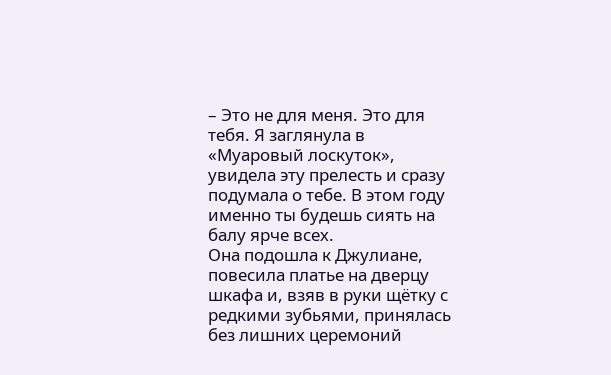– Это не для меня. Это для тебя. Я заглянула в «Муаровый лоскуток», увидела эту прелесть и сразу подумала о тебе. В этом году именно ты будешь сиять на балу ярче всех.
Она подошла к Джулиане, повесила платье на дверцу шкафа и, взяв в руки щётку с редкими зубьями, принялась без лишних церемоний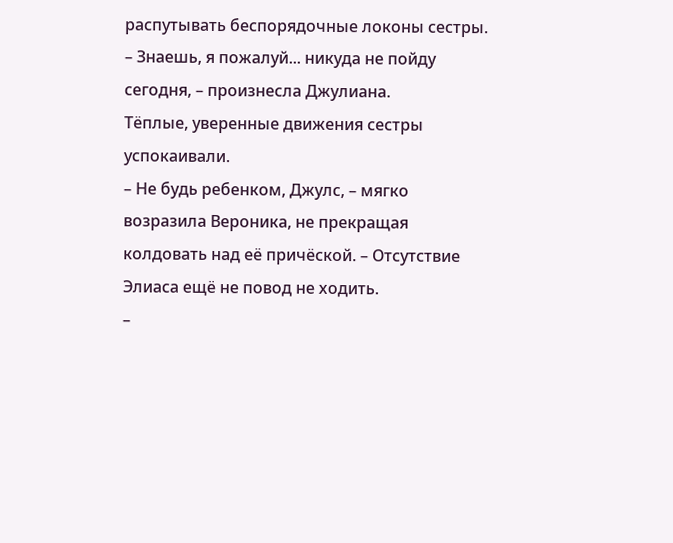распутывать беспорядочные локоны сестры.
– Знаешь, я пожалуй... никуда не пойду сегодня, – произнесла Джулиана.
Тёплые, уверенные движения сестры успокаивали.
– Не будь ребенком, Джулс, – мягко возразила Вероника, не прекращая колдовать над её причёской. – Отсутствие Элиаса ещё не повод не ходить.
–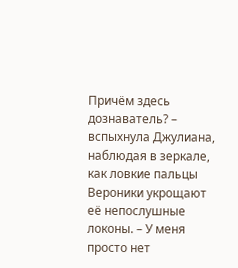Причём здесь дознаватель? – вспыхнула Джулиана, наблюдая в зеркале, как ловкие пальцы Вероники укрощают её непослушные локоны. – У меня просто нет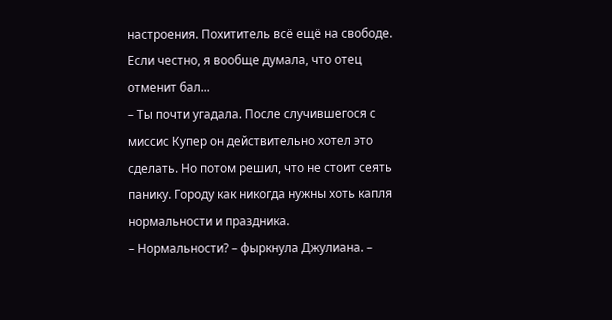настроения. Похититель всё ещё на свободе. Если честно, я вообще думала, что отец отменит бал...
– Ты почти угадала. После случившегося с миссис Купер он действительно хотел это сделать. Но потом решил, что не стоит сеять панику. Городу как никогда нужны хоть капля нормальности и праздника.
– Нормальности? – фыркнула Джулиана. –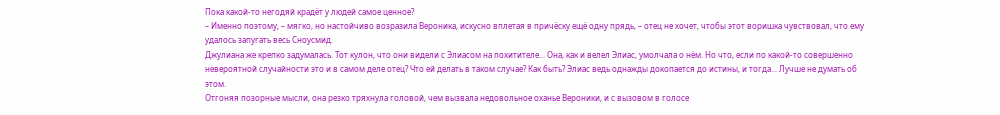Пока какой-то негодяй крадёт у людей самое ценное?
– Именно поэтому, – мягко, но настойчиво возразила Вероника, искусно вплетая в причёску ещё одну прядь, – отец не хочет, чтобы этот воришка чувствовал, что ему удалось запугать весь Сноусмид.
Джулиана же крепко задумалась. Тот кулон, что они видели с Элиасом на похитителе... Она, как и велел Элиас, умолчала о нём. Но что, если по какой-то совершенно невероятной случайности это и в самом деле отец? Что ей делать в таком случае? Как быть? Элиас ведь однажды докопается до истины, и тогда... Лучше не думать об этом.
Отгоняя позорные мысли, она резко тряхнула головой, чем вызвала недовольное оханье Вероники, и с вызовом в голосе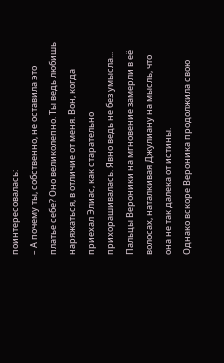поинтересовалась:
– А почему ты, собственно, не оставила это платье себе? Оно великолепно. Ты ведь любишь наряжаться, в отличие от меня. Вон, когда приехал Элиас, как старательно прихорашивалась. Явно ведь не без умысла...
Пальцы Вероники на мгновение замерли в её волосах, наталкивая Джулиану на мысль, что она не так далека от истины.
Однако вскоре Вероника продолжила свою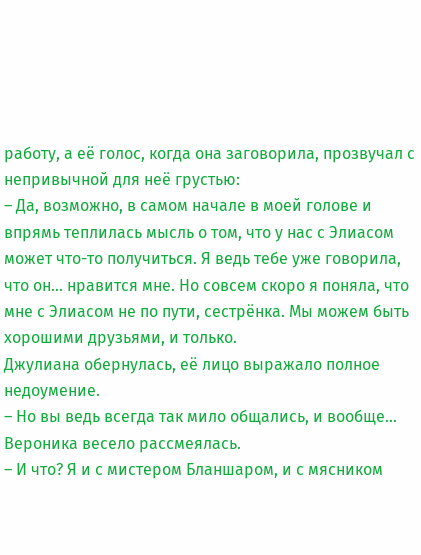работу, а её голос, когда она заговорила, прозвучал с непривычной для неё грустью:
– Да, возможно, в самом начале в моей голове и впрямь теплилась мысль о том, что у нас с Элиасом может что-то получиться. Я ведь тебе уже говорила, что он... нравится мне. Но совсем скоро я поняла, что мне с Элиасом не по пути, сестрёнка. Мы можем быть хорошими друзьями, и только.
Джулиана обернулась, её лицо выражало полное недоумение.
– Но вы ведь всегда так мило общались, и вообще...
Вероника весело рассмеялась.
– И что? Я и с мистером Бланшаром, и с мясником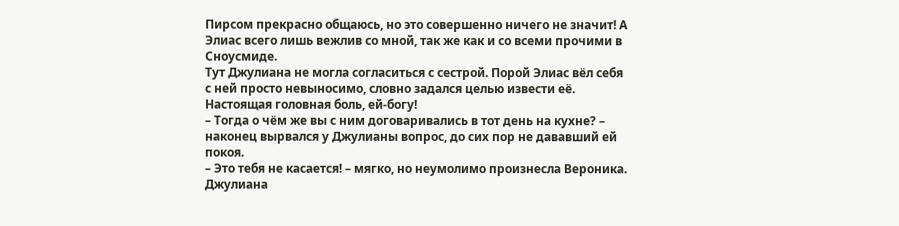Пирсом прекрасно общаюсь, но это совершенно ничего не значит! А Элиас всего лишь вежлив со мной, так же как и со всеми прочими в Сноусмиде.
Тут Джулиана не могла согласиться с сестрой. Порой Элиас вёл себя с ней просто невыносимо, словно задался целью извести её. Настоящая головная боль, ей-богу!
– Тогда о чём же вы с ним договаривались в тот день на кухне? – наконец вырвался у Джулианы вопрос, до сих пор не дававший ей покоя.
– Это тебя не касается! – мягко, но неумолимо произнесла Вероника.
Джулиана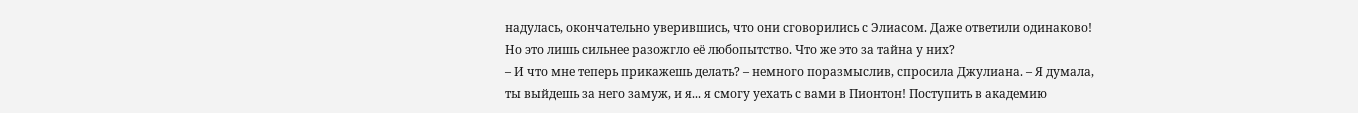надулась, окончательно уверившись, что они сговорились с Элиасом. Даже ответили одинаково! Но это лишь сильнее разожгло её любопытство. Что же это за тайна у них?
– И что мне теперь прикажешь делать? – немного поразмыслив, спросила Джулиана. – Я думала, ты выйдешь за него замуж, и я... я смогу уехать с вами в Пионтон! Поступить в академию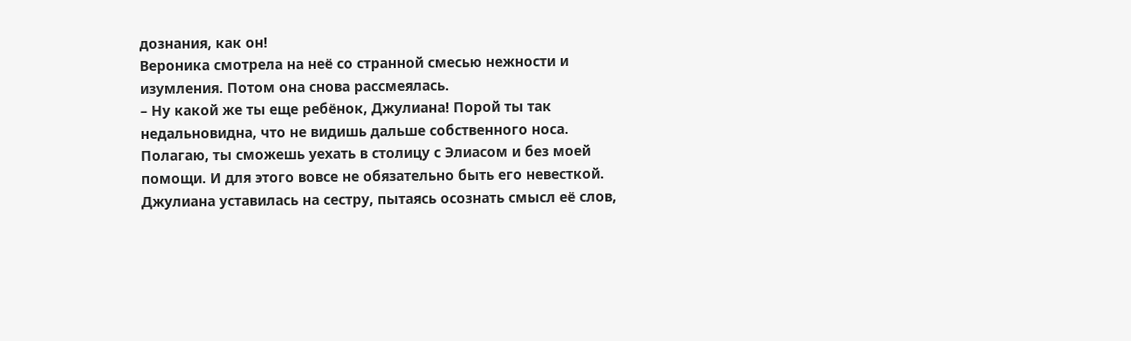дознания, как он!
Вероника смотрела на неё со странной смесью нежности и изумления. Потом она снова рассмеялась.
– Ну какой же ты еще ребёнок, Джулиана! Порой ты так недальновидна, что не видишь дальше собственного носа. Полагаю, ты сможешь уехать в столицу с Элиасом и без моей помощи. И для этого вовсе не обязательно быть его невесткой.
Джулиана уставилась на сестру, пытаясь осознать смысл её слов,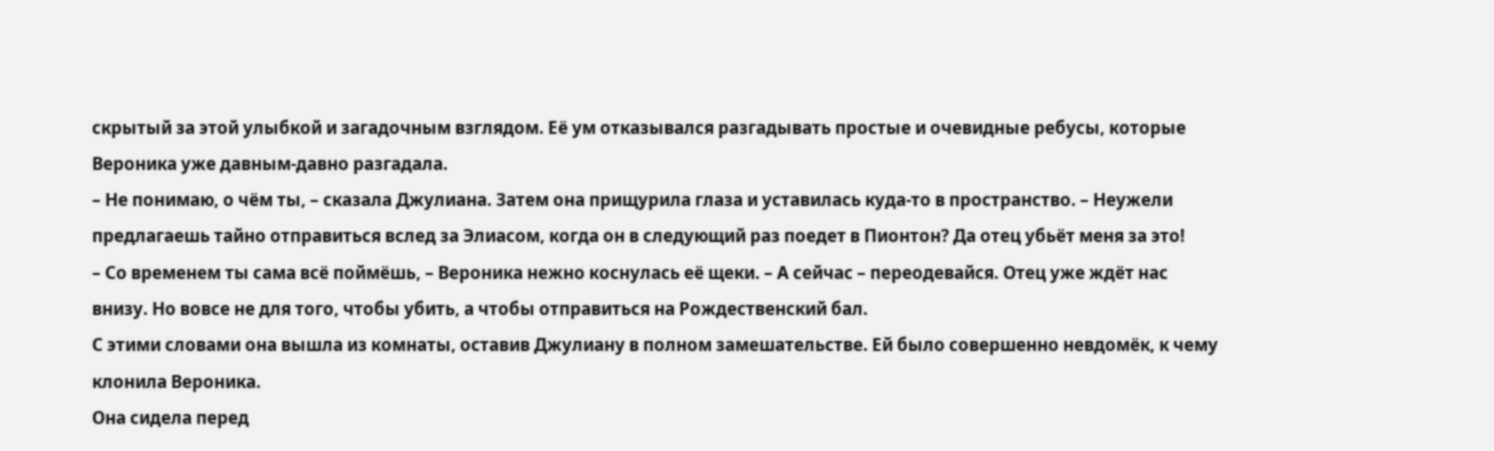скрытый за этой улыбкой и загадочным взглядом. Её ум отказывался разгадывать простые и очевидные ребусы, которые Вероника уже давным-давно разгадала.
– Не понимаю, о чём ты, – сказала Джулиана. Затем она прищурила глаза и уставилась куда-то в пространство. – Неужели предлагаешь тайно отправиться вслед за Элиасом, когда он в следующий раз поедет в Пионтон? Да отец убьёт меня за это!
– Со временем ты сама всё поймёшь, – Вероника нежно коснулась её щеки. – А сейчас – переодевайся. Отец уже ждёт нас внизу. Но вовсе не для того, чтобы убить, а чтобы отправиться на Рождественский бал.
С этими словами она вышла из комнаты, оставив Джулиану в полном замешательстве. Ей было совершенно невдомёк, к чему клонила Вероника.
Она сидела перед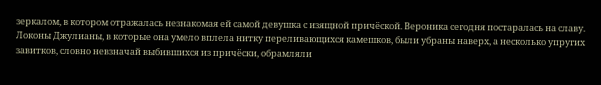зеркалом, в котором отражалась незнакомая ей самой девушка с изящной причёской. Вероника сегодня постаралась на славу. Локоны Джулианы, в которые она умело вплела нитку переливающихся камешков, были убраны наверх, а несколько упругих завитков, словно невзначай выбившихся из причёски, обрамляли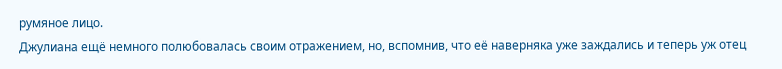румяное лицо.
Джулиана ещё немного полюбовалась своим отражением, но, вспомнив, что её наверняка уже заждались и теперь уж отец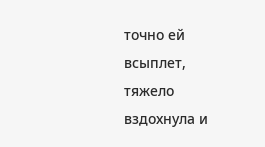точно ей всыплет, тяжело вздохнула и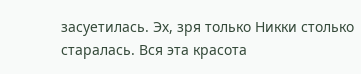засуетилась. Эх, зря только Никки столько старалась. Вся эта красота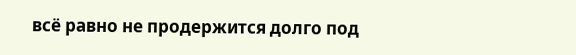всё равно не продержится долго под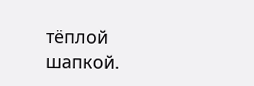тёплой шапкой.